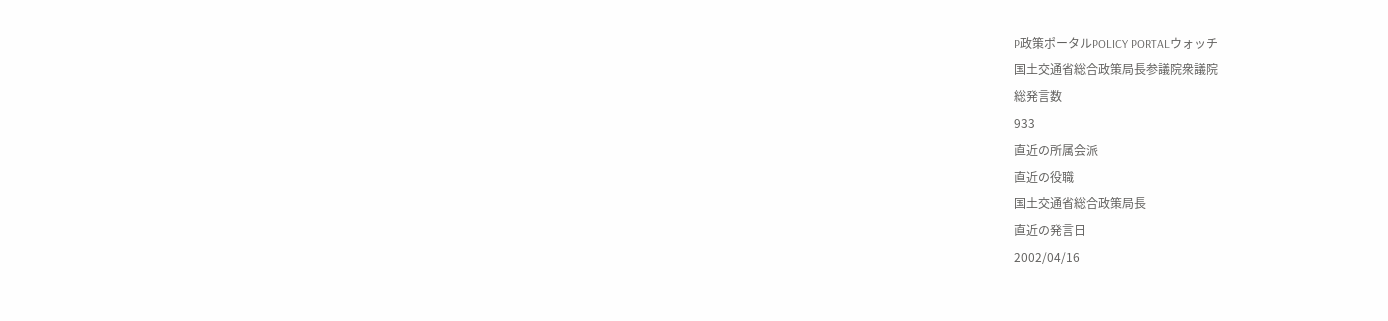P政策ポータルPOLICY PORTALウォッチ
国土交通省総合政策局長参議院衆議院
総発言数
933
直近の所属会派
直近の役職
国土交通省総合政策局長
直近の発言日
2002/04/16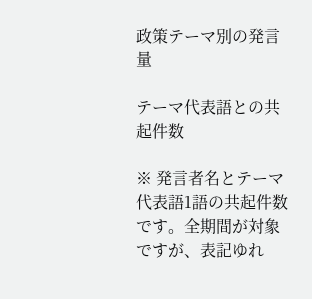政策テーマ別の発言量

テーマ代表語との共起件数

※ 発言者名とテーマ代表語1語の共起件数です。全期間が対象ですが、表記ゆれ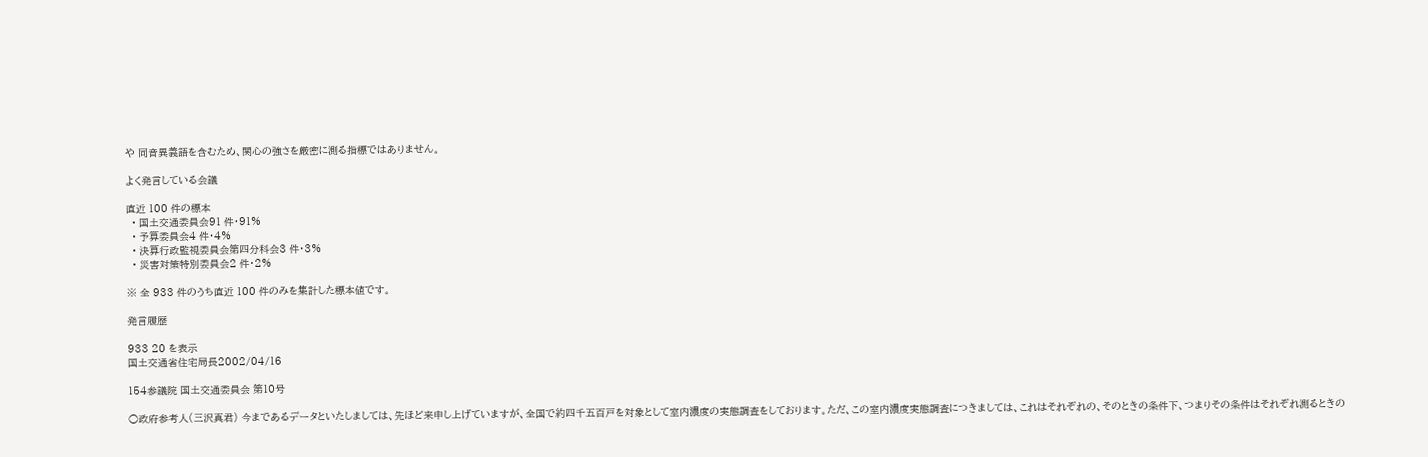や 同音異義語を含むため、関心の強さを厳密に測る指標ではありません。

よく発言している会議

直近 100 件の標本
  • 国土交通委員会91 件・91%
  • 予算委員会4 件・4%
  • 決算行政監視委員会第四分科会3 件・3%
  • 災害対策特別委員会2 件・2%

※ 全 933 件のうち直近 100 件のみを集計した標本値です。

発言履歴

933 20 を表示
国土交通省住宅局長2002/04/16

154参議院 国土交通委員会 第10号

○政府参考人(三沢真君) 今まであるデータといたしましては、先ほど来申し上げていますが、全国で約四千五百戸を対象として室内濃度の実態調査をしております。ただ、この室内濃度実態調査につきましては、これはそれぞれの、そのときの条件下、つまりその条件はそれぞれ測るときの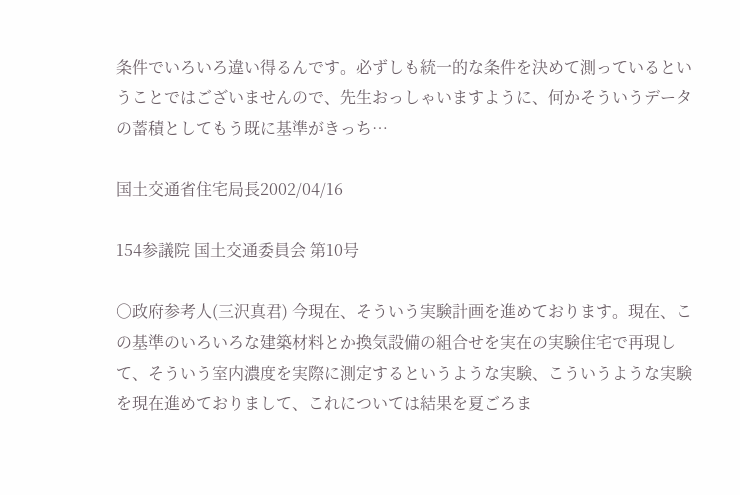条件でいろいろ違い得るんです。必ずしも統一的な条件を決めて測っているということではございませんので、先生おっしゃいますように、何かそういうデータの蓄積としてもう既に基準がきっち…

国土交通省住宅局長2002/04/16

154参議院 国土交通委員会 第10号

○政府参考人(三沢真君) 今現在、そういう実験計画を進めております。現在、この基準のいろいろな建築材料とか換気設備の組合せを実在の実験住宅で再現して、そういう室内濃度を実際に測定するというような実験、こういうような実験を現在進めておりまして、これについては結果を夏ごろま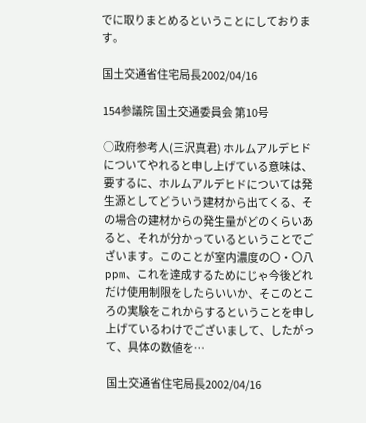でに取りまとめるということにしております。

国土交通省住宅局長2002/04/16

154参議院 国土交通委員会 第10号

○政府参考人(三沢真君) ホルムアルデヒドについてやれると申し上げている意味は、要するに、ホルムアルデヒドについては発生源としてどういう建材から出てくる、その場合の建材からの発生量がどのくらいあると、それが分かっているということでございます。このことが室内濃度の〇・〇八ppm、これを達成するためにじゃ今後どれだけ使用制限をしたらいいか、そこのところの実験をこれからするということを申し上げているわけでございまして、したがって、具体の数値を…

国土交通省住宅局長2002/04/16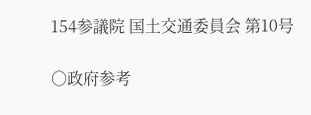154参議院 国土交通委員会 第10号

○政府参考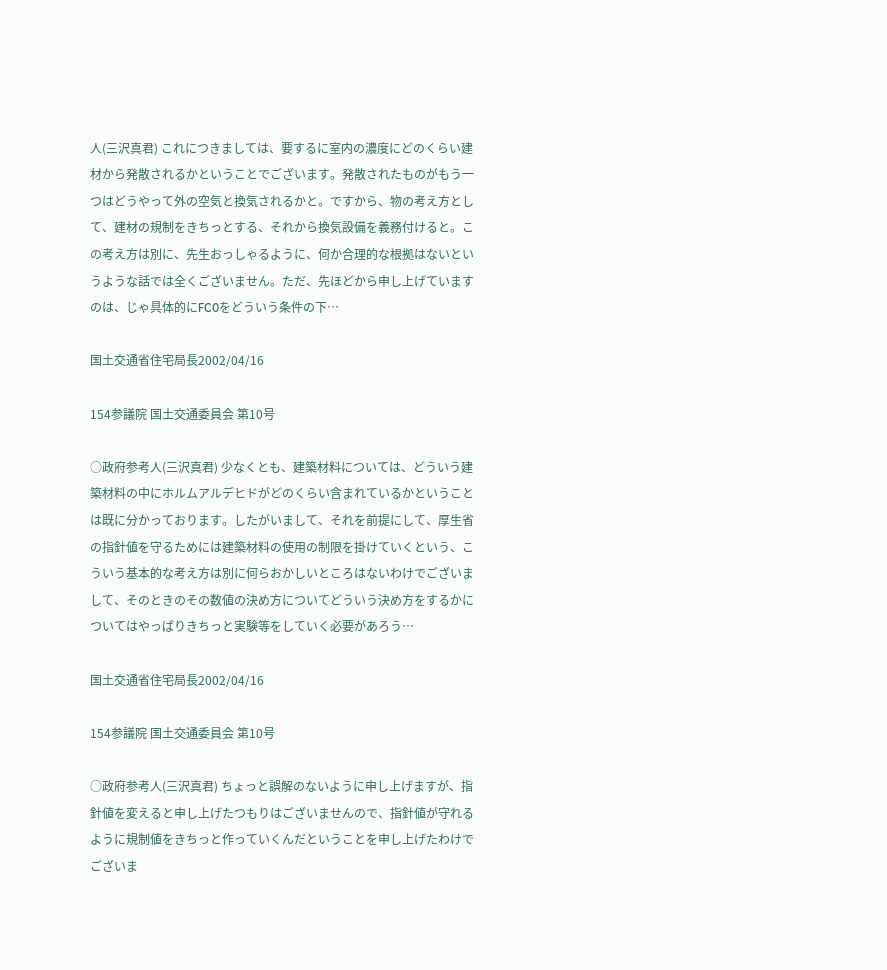人(三沢真君) これにつきましては、要するに室内の濃度にどのくらい建材から発散されるかということでございます。発散されたものがもう一つはどうやって外の空気と換気されるかと。ですから、物の考え方として、建材の規制をきちっとする、それから換気設備を義務付けると。この考え方は別に、先生おっしゃるように、何か合理的な根拠はないというような話では全くございません。ただ、先ほどから申し上げていますのは、じゃ具体的にFC0をどういう条件の下…

国土交通省住宅局長2002/04/16

154参議院 国土交通委員会 第10号

○政府参考人(三沢真君) 少なくとも、建築材料については、どういう建築材料の中にホルムアルデヒドがどのくらい含まれているかということは既に分かっております。したがいまして、それを前提にして、厚生省の指針値を守るためには建築材料の使用の制限を掛けていくという、こういう基本的な考え方は別に何らおかしいところはないわけでございまして、そのときのその数値の決め方についてどういう決め方をするかについてはやっぱりきちっと実験等をしていく必要があろう…

国土交通省住宅局長2002/04/16

154参議院 国土交通委員会 第10号

○政府参考人(三沢真君) ちょっと誤解のないように申し上げますが、指針値を変えると申し上げたつもりはございませんので、指針値が守れるように規制値をきちっと作っていくんだということを申し上げたわけでございま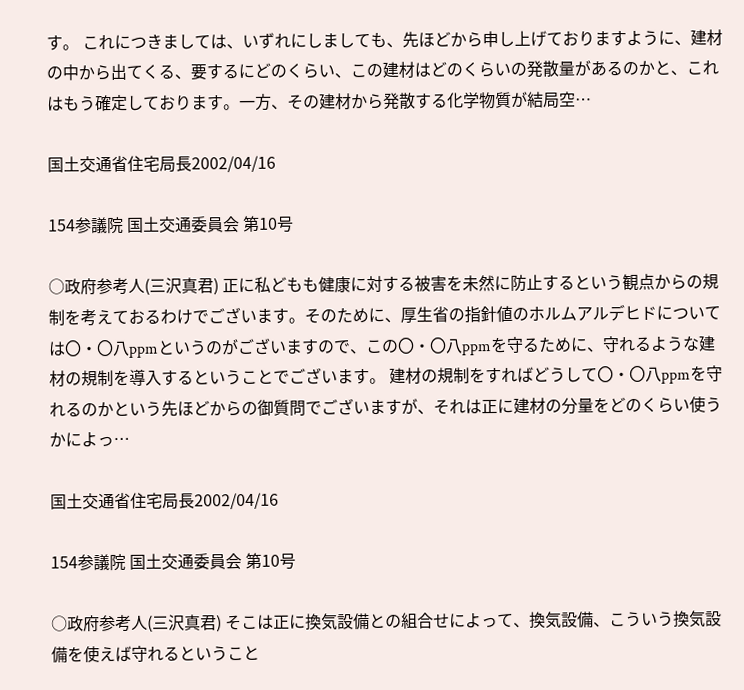す。 これにつきましては、いずれにしましても、先ほどから申し上げておりますように、建材の中から出てくる、要するにどのくらい、この建材はどのくらいの発散量があるのかと、これはもう確定しております。一方、その建材から発散する化学物質が結局空…

国土交通省住宅局長2002/04/16

154参議院 国土交通委員会 第10号

○政府参考人(三沢真君) 正に私どもも健康に対する被害を未然に防止するという観点からの規制を考えておるわけでございます。そのために、厚生省の指針値のホルムアルデヒドについては〇・〇八ppmというのがございますので、この〇・〇八ppmを守るために、守れるような建材の規制を導入するということでございます。 建材の規制をすればどうして〇・〇八ppmを守れるのかという先ほどからの御質問でございますが、それは正に建材の分量をどのくらい使うかによっ…

国土交通省住宅局長2002/04/16

154参議院 国土交通委員会 第10号

○政府参考人(三沢真君) そこは正に換気設備との組合せによって、換気設備、こういう換気設備を使えば守れるということ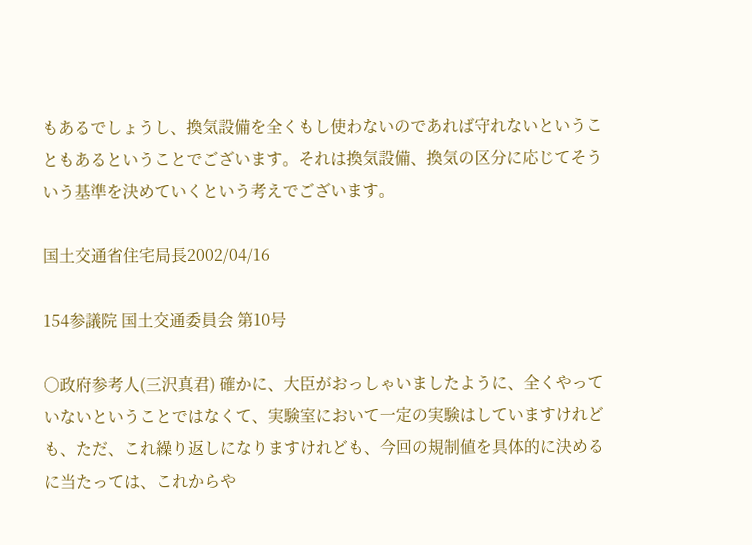もあるでしょうし、換気設備を全くもし使わないのであれば守れないということもあるということでございます。それは換気設備、換気の区分に応じてそういう基準を決めていくという考えでございます。

国土交通省住宅局長2002/04/16

154参議院 国土交通委員会 第10号

○政府参考人(三沢真君) 確かに、大臣がおっしゃいましたように、全くやっていないということではなくて、実験室において一定の実験はしていますけれども、ただ、これ繰り返しになりますけれども、今回の規制値を具体的に決めるに当たっては、これからや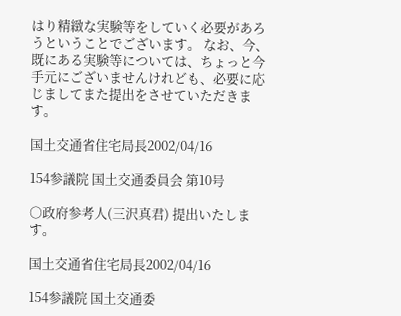はり精緻な実験等をしていく必要があろうということでございます。 なお、今、既にある実験等については、ちょっと今手元にございませんけれども、必要に応じましてまた提出をさせていただきます。

国土交通省住宅局長2002/04/16

154参議院 国土交通委員会 第10号

○政府参考人(三沢真君) 提出いたします。

国土交通省住宅局長2002/04/16

154参議院 国土交通委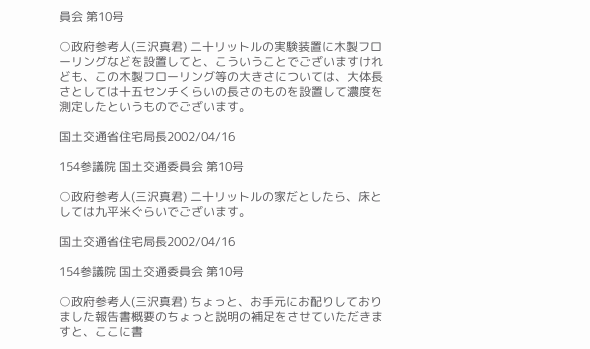員会 第10号

○政府参考人(三沢真君) 二十リットルの実験装置に木製フローリングなどを設置してと、こういうことでございますけれども、この木製フローリング等の大きさについては、大体長さとしては十五センチくらいの長さのものを設置して濃度を測定したというものでございます。

国土交通省住宅局長2002/04/16

154参議院 国土交通委員会 第10号

○政府参考人(三沢真君) 二十リットルの家だとしたら、床としては九平米ぐらいでございます。

国土交通省住宅局長2002/04/16

154参議院 国土交通委員会 第10号

○政府参考人(三沢真君) ちょっと、お手元にお配りしておりました報告書概要のちょっと説明の補足をさせていただきますと、ここに書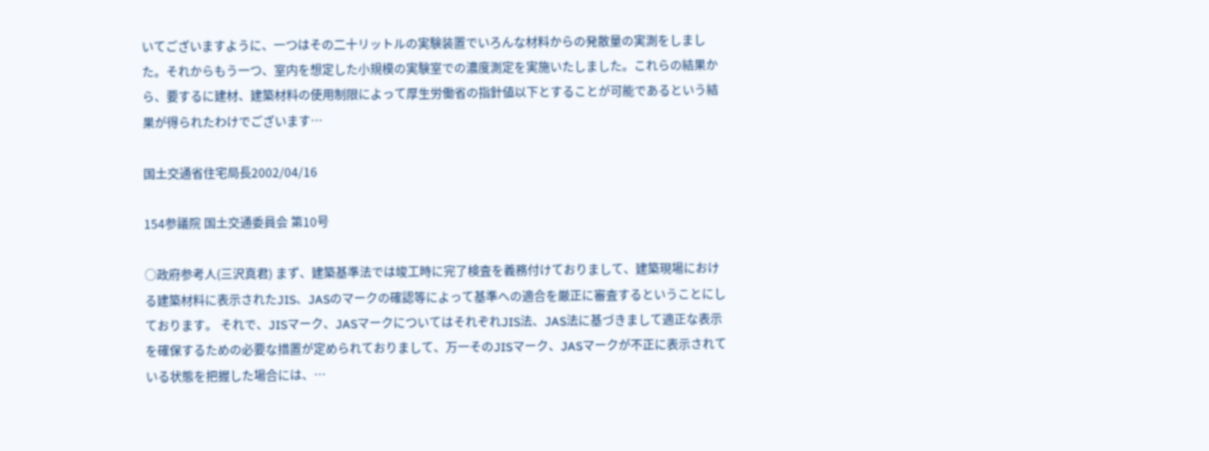いてございますように、一つはその二十リットルの実験装置でいろんな材料からの発散量の実測をしました。それからもう一つ、室内を想定した小規模の実験室での濃度測定を実施いたしました。これらの結果から、要するに建材、建築材料の使用制限によって厚生労働省の指針値以下とすることが可能であるという結果が得られたわけでございます…

国土交通省住宅局長2002/04/16

154参議院 国土交通委員会 第10号

○政府参考人(三沢真君) まず、建築基準法では竣工時に完了検査を義務付けておりまして、建築現場における建築材料に表示されたJIS、JASのマークの確認等によって基準への適合を厳正に審査するということにしております。 それで、JISマーク、JASマークについてはそれぞれJIS法、JAS法に基づきまして適正な表示を確保するための必要な措置が定められておりまして、万一そのJISマーク、JASマークが不正に表示されている状態を把握した場合には、…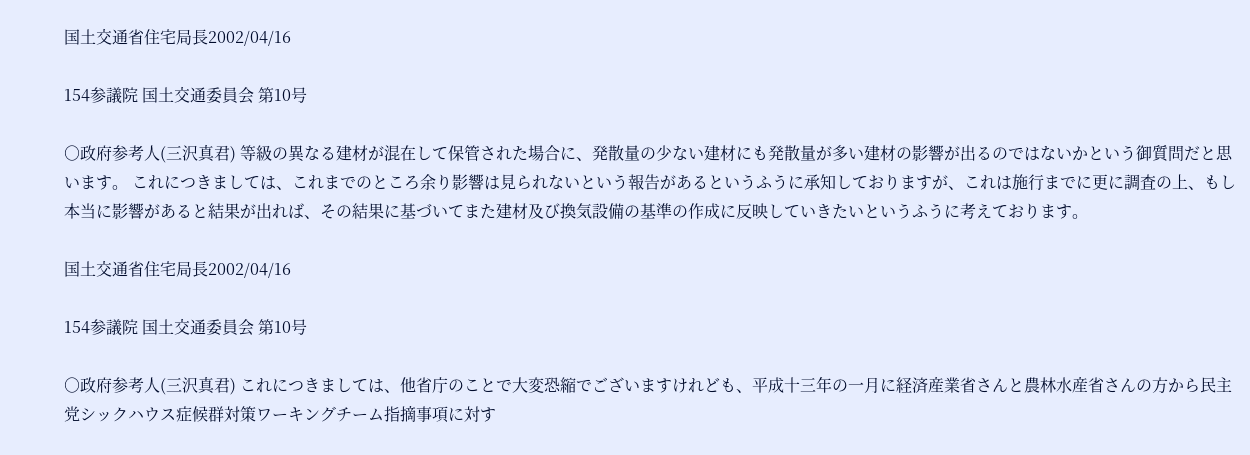国土交通省住宅局長2002/04/16

154参議院 国土交通委員会 第10号

○政府参考人(三沢真君) 等級の異なる建材が混在して保管された場合に、発散量の少ない建材にも発散量が多い建材の影響が出るのではないかという御質問だと思います。 これにつきましては、これまでのところ余り影響は見られないという報告があるというふうに承知しておりますが、これは施行までに更に調査の上、もし本当に影響があると結果が出れば、その結果に基づいてまた建材及び換気設備の基準の作成に反映していきたいというふうに考えております。

国土交通省住宅局長2002/04/16

154参議院 国土交通委員会 第10号

○政府参考人(三沢真君) これにつきましては、他省庁のことで大変恐縮でございますけれども、平成十三年の一月に経済産業省さんと農林水産省さんの方から民主党シックハウス症候群対策ワーキングチーム指摘事項に対す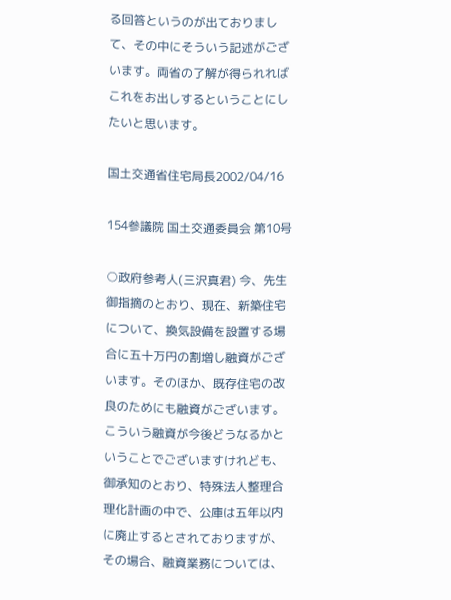る回答というのが出ておりまして、その中にそういう記述がございます。両省の了解が得られればこれをお出しするということにしたいと思います。

国土交通省住宅局長2002/04/16

154参議院 国土交通委員会 第10号

○政府参考人(三沢真君) 今、先生御指摘のとおり、現在、新築住宅について、換気設備を設置する場合に五十万円の割増し融資がございます。そのほか、既存住宅の改良のためにも融資がございます。 こういう融資が今後どうなるかということでございますけれども、御承知のとおり、特殊法人整理合理化計画の中で、公庫は五年以内に廃止するとされておりますが、その場合、融資業務については、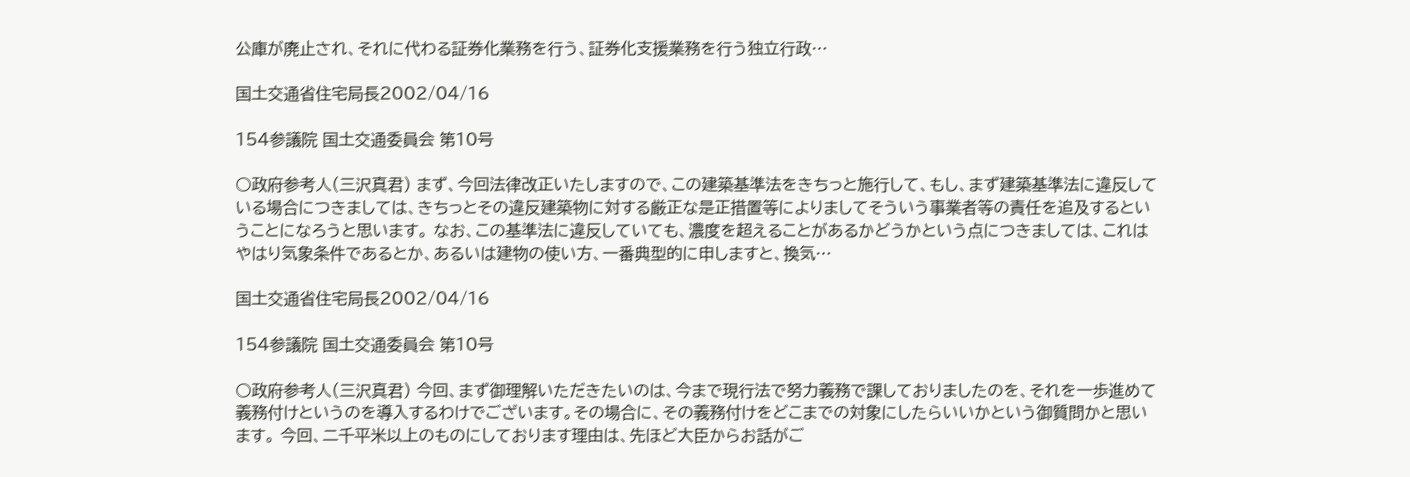公庫が廃止され、それに代わる証券化業務を行う、証券化支援業務を行う独立行政…

国土交通省住宅局長2002/04/16

154参議院 国土交通委員会 第10号

○政府参考人(三沢真君) まず、今回法律改正いたしますので、この建築基準法をきちっと施行して、もし、まず建築基準法に違反している場合につきましては、きちっとその違反建築物に対する厳正な是正措置等によりましてそういう事業者等の責任を追及するということになろうと思います。 なお、この基準法に違反していても、濃度を超えることがあるかどうかという点につきましては、これはやはり気象条件であるとか、あるいは建物の使い方、一番典型的に申しますと、換気…

国土交通省住宅局長2002/04/16

154参議院 国土交通委員会 第10号

○政府参考人(三沢真君) 今回、まず御理解いただきたいのは、今まで現行法で努力義務で課しておりましたのを、それを一歩進めて義務付けというのを導入するわけでございます。その場合に、その義務付けをどこまでの対象にしたらいいかという御質問かと思います。 今回、二千平米以上のものにしております理由は、先ほど大臣からお話がご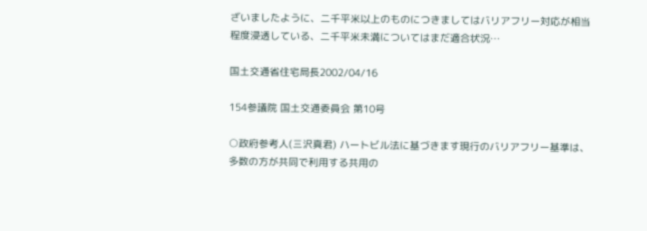ざいましたように、二千平米以上のものにつきましてはバリアフリー対応が相当程度浸透している、二千平米未満についてはまだ適合状況…

国土交通省住宅局長2002/04/16

154参議院 国土交通委員会 第10号

○政府参考人(三沢真君) ハートビル法に基づきます現行のバリアフリー基準は、多数の方が共同で利用する共用の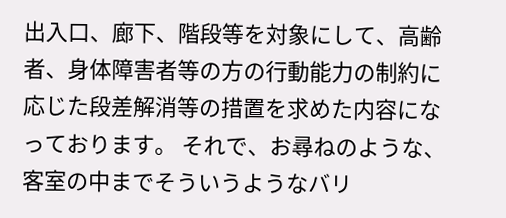出入口、廊下、階段等を対象にして、高齢者、身体障害者等の方の行動能力の制約に応じた段差解消等の措置を求めた内容になっております。 それで、お尋ねのような、客室の中までそういうようなバリ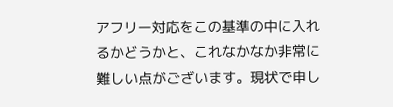アフリー対応をこの基準の中に入れるかどうかと、これなかなか非常に難しい点がございます。現状で申し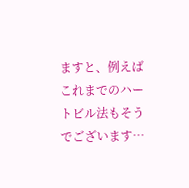ますと、例えばこれまでのハートビル法もそうでございます…